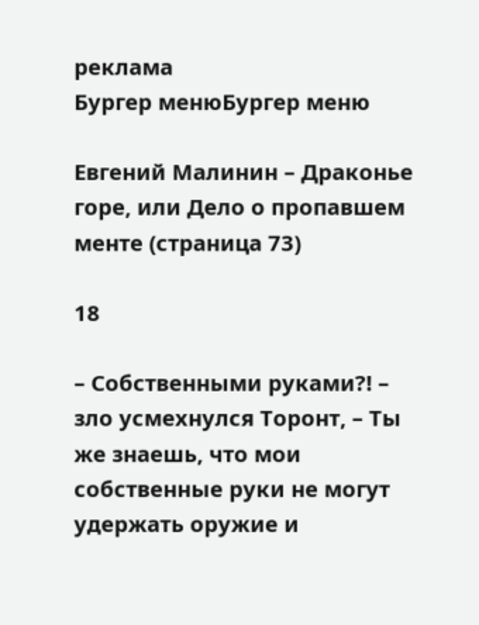реклама
Бургер менюБургер меню

Евгений Малинин – Драконье горе, или Дело о пропавшем менте (страница 73)

18

– Собственными руками?! – зло усмехнулся Торонт, – Ты же знаешь, что мои собственные руки не могут удержать оружие и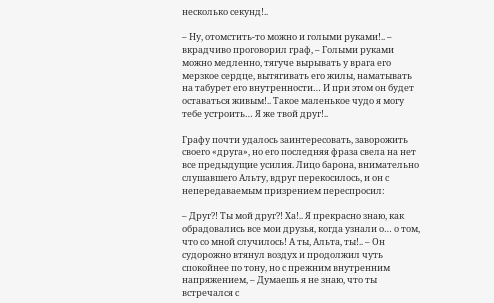несколько секунд!..

– Ну, отомстить-то можно и голыми руками!.. – вкрадчиво проговорил граф, – Голыми руками можно медленно, тягуче вырывать у врага его мерзкое сердце, вытягивать его жилы, наматывать на табурет его внутренности… И при этом он будет оставаться живым!.. Такое маленькое чудо я могу тебе устроить… Я же твой друг!..

Графу почти удалось заинтересовать, заворожить своего «друга», но его последняя фраза свела на нет все предыдущие усилия. Лицо барона, внимательно слушавшего Альту, вдруг перекосилось, и он с непередаваемым призрением переспросил:

– Друг?! Ты мой друг?! Ха!.. Я прекрасно знаю, как обрадовались все мои друзья, когда узнали о… о том, что со мной случилось! А ты, Альта, ты!.. – Он судорожно втянул воздух и продолжил чуть спокойнее по тону, но с прежним внутренним напряжением, – Думаешь я не знаю, что ты встречался с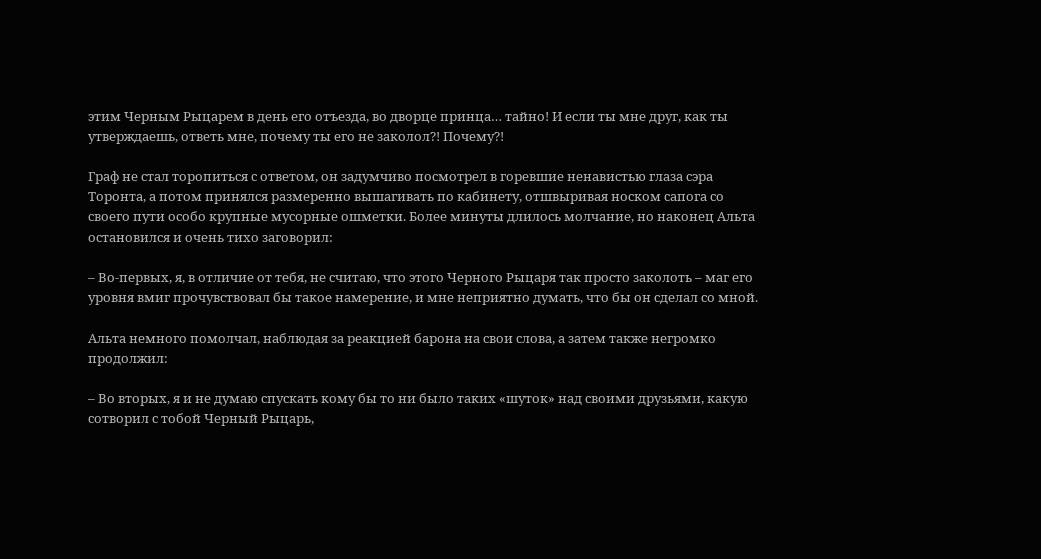этим Черным Рыцарем в день его отъезда, во дворце принца… тайно! И если ты мне друг, как ты утверждаешь, ответь мне, почему ты его не заколол?! Почему?!

Граф не стал торопиться с ответом, он задумчиво посмотрел в горевшие ненавистью глаза сэра Торонта, а потом принялся размеренно вышагивать по кабинету, отшвыривая носком сапога со своего пути особо крупные мусорные ошметки. Более минуты длилось молчание, но наконец Альта остановился и очень тихо заговорил:

– Во-первых, я, в отличие от тебя, не считаю, что этого Черного Рыцаря так просто заколоть – маг его уровня вмиг прочувствовал бы такое намерение, и мне неприятно думать, что бы он сделал со мной.

Альта немного помолчал, наблюдая за реакцией барона на свои слова, а затем также негромко продолжил:

– Во вторых, я и не думаю спускать кому бы то ни было таких «шуток» над своими друзьями, какую сотворил с тобой Черный Рыцарь,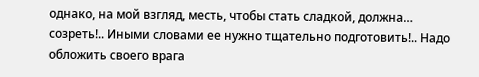однако, на мой взгляд, месть, чтобы стать сладкой, должна… созреть!.. Иными словами ее нужно тщательно подготовить!.. Надо обложить своего врага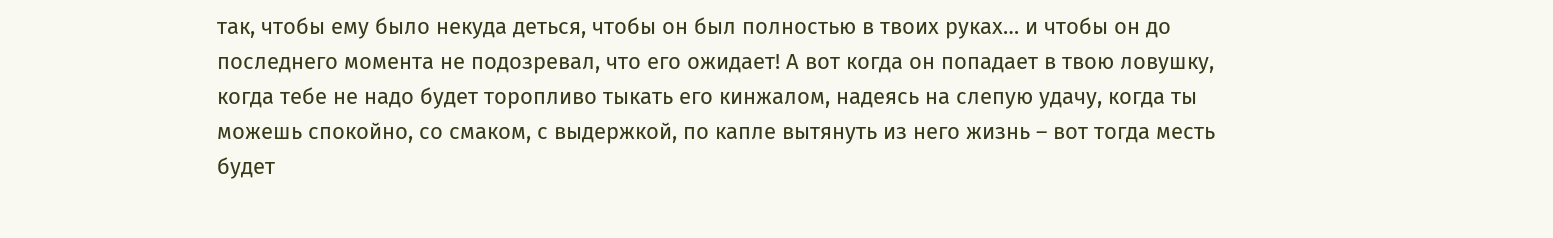так, чтобы ему было некуда деться, чтобы он был полностью в твоих руках… и чтобы он до последнего момента не подозревал, что его ожидает! А вот когда он попадает в твою ловушку, когда тебе не надо будет торопливо тыкать его кинжалом, надеясь на слепую удачу, когда ты можешь спокойно, со смаком, с выдержкой, по капле вытянуть из него жизнь – вот тогда месть будет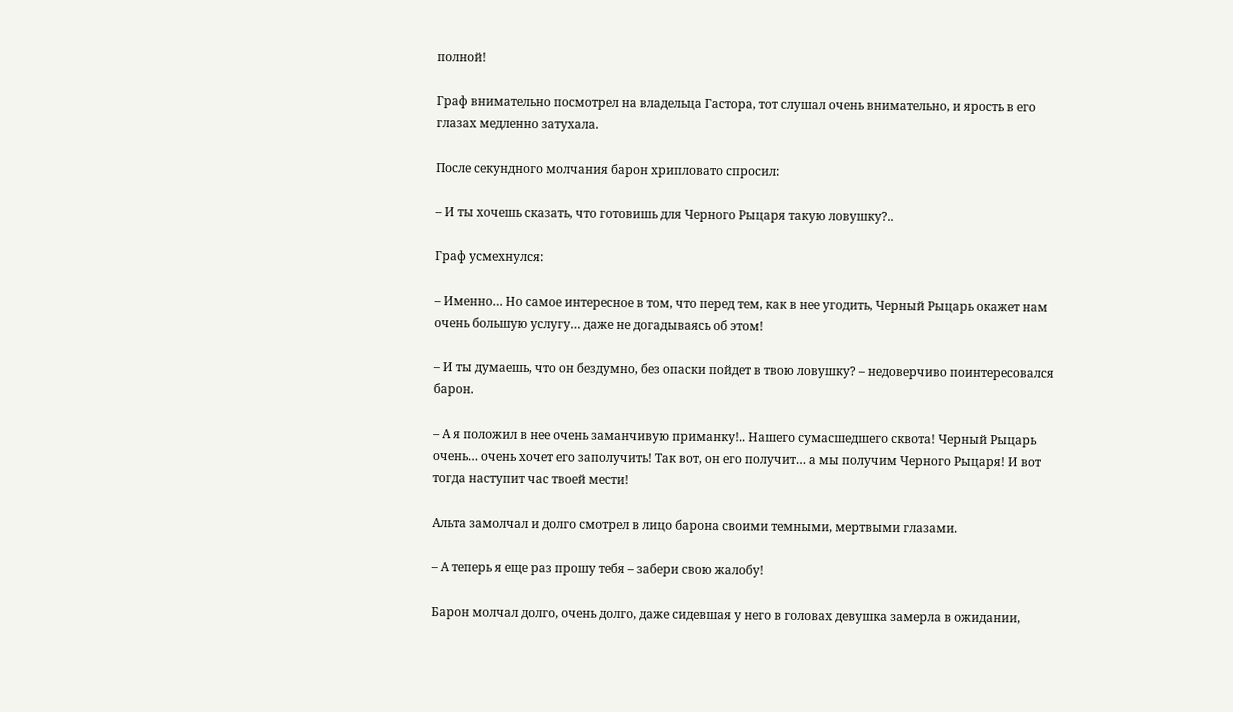полной!

Граф внимательно посмотрел на владельца Гастора, тот слушал очень внимательно, и ярость в его глазах медленно затухала.

После секундного молчания барон хрипловато спросил:

– И ты хочешь сказать, что готовишь для Черного Рыцаря такую ловушку?..

Граф усмехнулся:

– Именно… Но самое интересное в том, что перед тем, как в нее угодить, Черный Рыцарь окажет нам очень большую услугу… даже не догадываясь об этом!

– И ты думаешь, что он бездумно, без опаски пойдет в твою ловушку? – недоверчиво поинтересовался барон.

– А я положил в нее очень заманчивую приманку!.. Нашего сумасшедшего сквота! Черный Рыцарь очень… очень хочет его заполучить! Так вот, он его получит… а мы получим Черного Рыцаря! И вот тогда наступит час твоей мести!

Альта замолчал и долго смотрел в лицо барона своими темными, мертвыми глазами.

– А теперь я еще раз прошу тебя – забери свою жалобу!

Барон молчал долго, очень долго, даже сидевшая у него в головах девушка замерла в ожидании,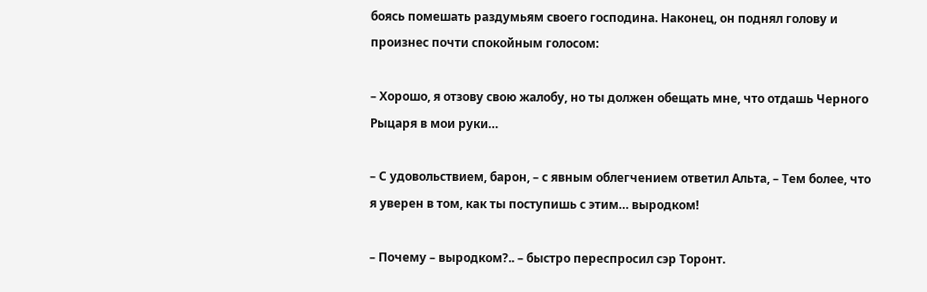боясь помешать раздумьям своего господина. Наконец, он поднял голову и произнес почти спокойным голосом:

– Хорошо, я отзову свою жалобу, но ты должен обещать мне, что отдашь Черного Рыцаря в мои руки…

– С удовольствием, барон, – с явным облегчением ответил Альта, – Тем более, что я уверен в том, как ты поступишь с этим… выродком!

– Почему – выродком?.. – быстро переспросил сэр Торонт.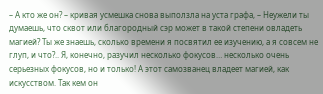– А кто же он? – кривая усмешка снова выползла на уста графа, – Неужели ты думаешь, что сквот или благородный сэр может в такой степени овладеть магией? Ты же знаешь, сколько времени я посвятил ее изучению, а я совсем не глуп, и что?.. Я, конечно, разучил несколько фокусов… несколько очень серьезных фокусов, но и только! А этот самозванец владеет магией, как искусством. Так кем он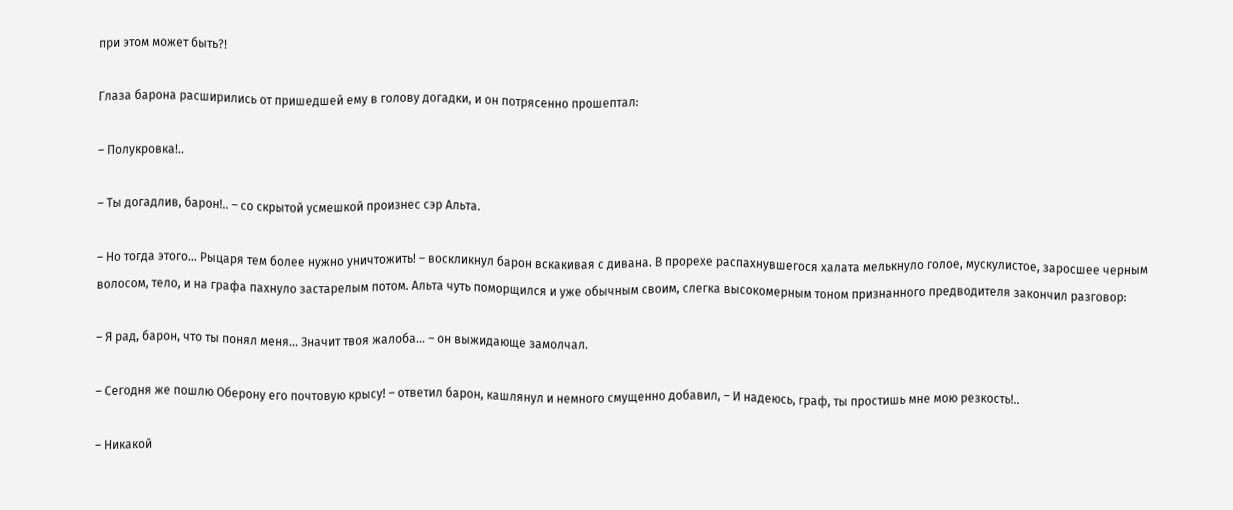при этом может быть?!

Глаза барона расширились от пришедшей ему в голову догадки, и он потрясенно прошептал:

– Полукровка!..

– Ты догадлив, барон!.. – со скрытой усмешкой произнес сэр Альта.

– Но тогда этого… Рыцаря тем более нужно уничтожить! – воскликнул барон вскакивая с дивана. В прорехе распахнувшегося халата мелькнуло голое, мускулистое, заросшее черным волосом, тело, и на графа пахнуло застарелым потом. Альта чуть поморщился и уже обычным своим, слегка высокомерным тоном признанного предводителя закончил разговор:

– Я рад, барон, что ты понял меня… Значит твоя жалоба… – он выжидающе замолчал.

– Сегодня же пошлю Оберону его почтовую крысу! – ответил барон, кашлянул и немного смущенно добавил, – И надеюсь, граф, ты простишь мне мою резкость!..

– Никакой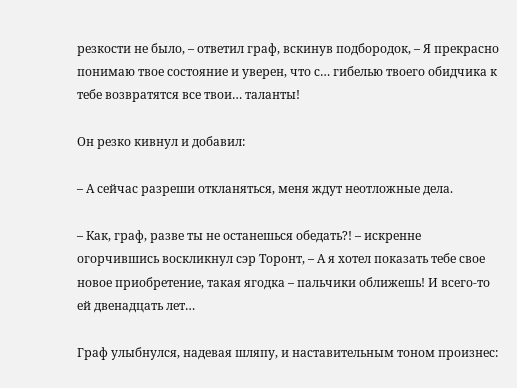резкости не было, – ответил граф, вскинув подбородок, – Я прекрасно понимаю твое состояние и уверен, что с… гибелью твоего обидчика к тебе возвратятся все твои… таланты!

Он резко кивнул и добавил:

– А сейчас разреши откланяться, меня ждут неотложные дела.

– Как, граф, разве ты не останешься обедать?! – искренне огорчившись воскликнул сэр Торонт, – А я хотел показать тебе свое новое приобретение, такая ягодка – пальчики оближешь! И всего-то ей двенадцать лет…

Граф улыбнулся, надевая шляпу, и наставительным тоном произнес: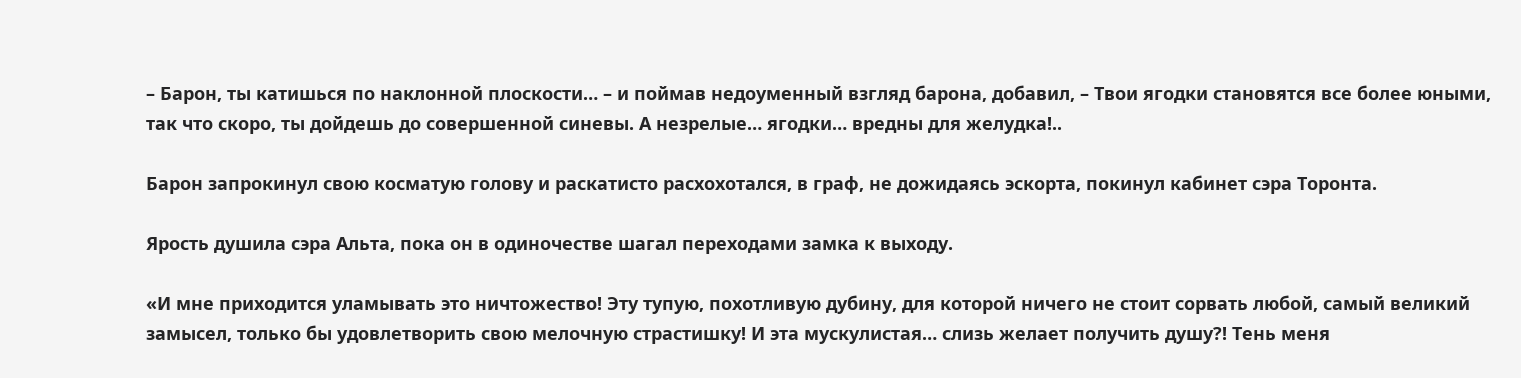– Барон, ты катишься по наклонной плоскости… – и поймав недоуменный взгляд барона, добавил, – Твои ягодки становятся все более юными, так что скоро, ты дойдешь до совершенной синевы. А незрелые… ягодки… вредны для желудка!..

Барон запрокинул свою косматую голову и раскатисто расхохотался, в граф, не дожидаясь эскорта, покинул кабинет сэра Торонта.

Ярость душила сэра Альта, пока он в одиночестве шагал переходами замка к выходу.

«И мне приходится уламывать это ничтожество! Эту тупую, похотливую дубину, для которой ничего не стоит сорвать любой, самый великий замысел, только бы удовлетворить свою мелочную страстишку! И эта мускулистая… слизь желает получить душу?! Тень меня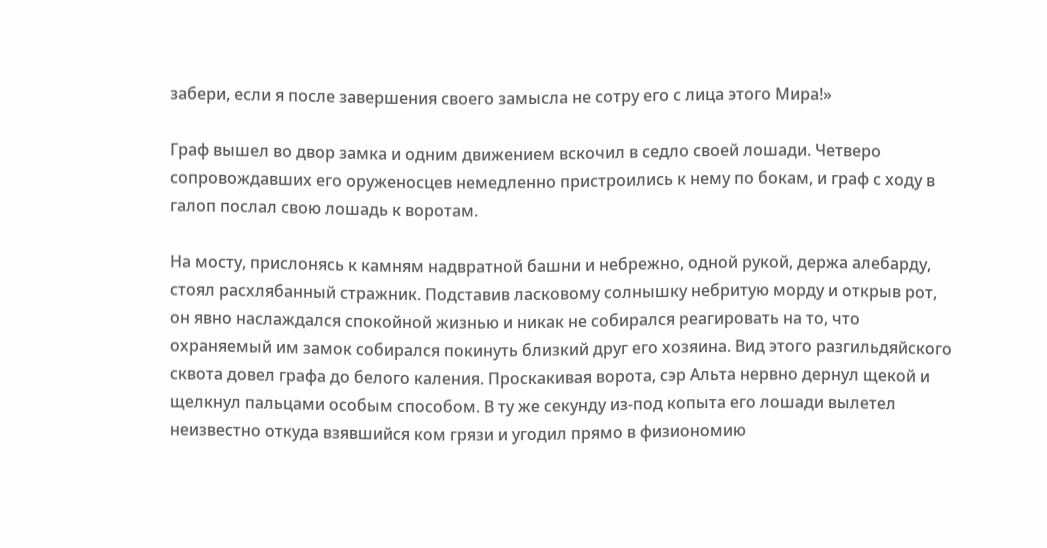забери, если я после завершения своего замысла не сотру его с лица этого Мира!»

Граф вышел во двор замка и одним движением вскочил в седло своей лошади. Четверо сопровождавших его оруженосцев немедленно пристроились к нему по бокам, и граф с ходу в галоп послал свою лошадь к воротам.

На мосту, прислонясь к камням надвратной башни и небрежно, одной рукой, держа алебарду, стоял расхлябанный стражник. Подставив ласковому солнышку небритую морду и открыв рот, он явно наслаждался спокойной жизнью и никак не собирался реагировать на то, что охраняемый им замок собирался покинуть близкий друг его хозяина. Вид этого разгильдяйского сквота довел графа до белого каления. Проскакивая ворота, сэр Альта нервно дернул щекой и щелкнул пальцами особым способом. В ту же секунду из-под копыта его лошади вылетел неизвестно откуда взявшийся ком грязи и угодил прямо в физиономию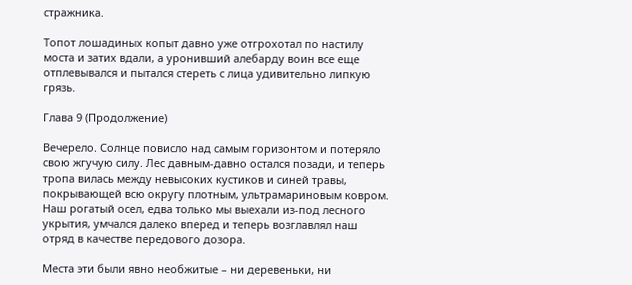стражника.

Топот лошадиных копыт давно уже отгрохотал по настилу моста и затих вдали, а уронивший алебарду воин все еще отплевывался и пытался стереть с лица удивительно липкую грязь.

Глава 9 (Продолжение)

Вечерело. Солнце повисло над самым горизонтом и потеряло свою жгучую силу. Лес давным-давно остался позади, и теперь тропа вилась между невысоких кустиков и синей травы, покрывающей всю округу плотным, ультрамариновым ковром. Наш рогатый осел, едва только мы выехали из-под лесного укрытия, умчался далеко вперед и теперь возглавлял наш отряд в качестве передового дозора.

Места эти были явно необжитые – ни деревеньки, ни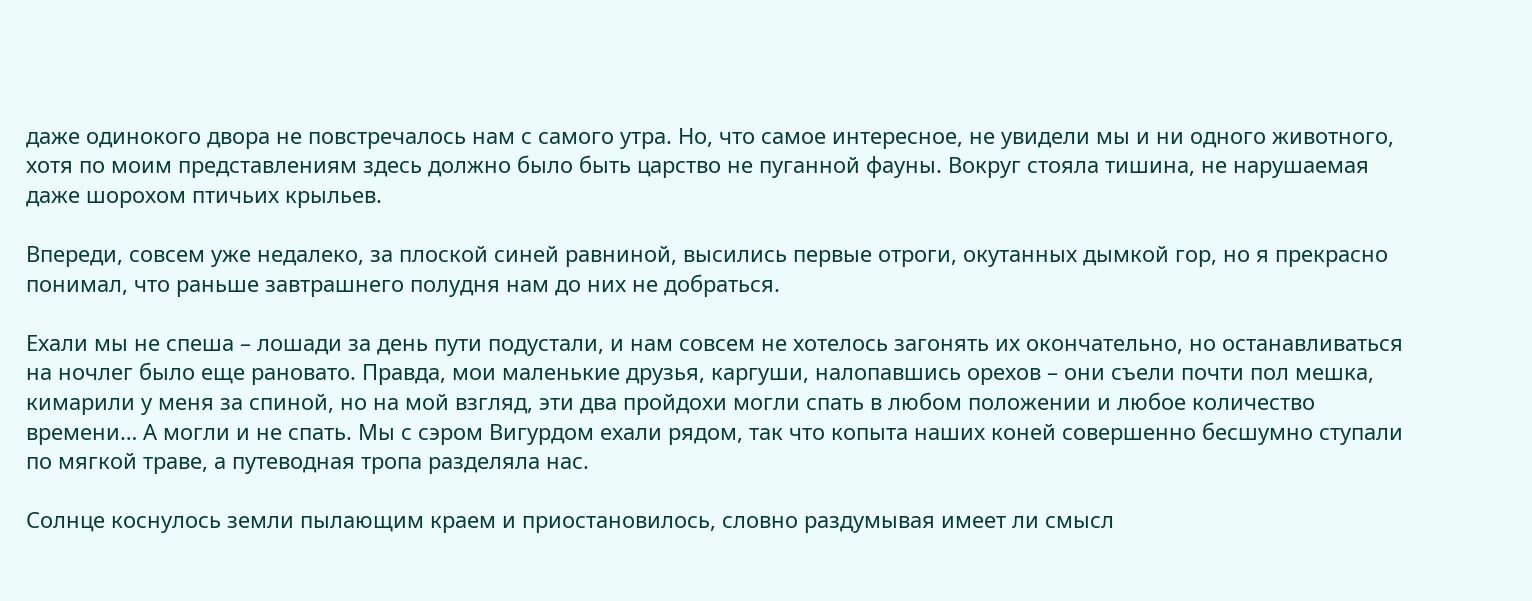даже одинокого двора не повстречалось нам с самого утра. Но, что самое интересное, не увидели мы и ни одного животного, хотя по моим представлениям здесь должно было быть царство не пуганной фауны. Вокруг стояла тишина, не нарушаемая даже шорохом птичьих крыльев.

Впереди, совсем уже недалеко, за плоской синей равниной, высились первые отроги, окутанных дымкой гор, но я прекрасно понимал, что раньше завтрашнего полудня нам до них не добраться.

Ехали мы не спеша – лошади за день пути подустали, и нам совсем не хотелось загонять их окончательно, но останавливаться на ночлег было еще рановато. Правда, мои маленькие друзья, каргуши, налопавшись орехов – они съели почти пол мешка, кимарили у меня за спиной, но на мой взгляд, эти два пройдохи могли спать в любом положении и любое количество времени… А могли и не спать. Мы с сэром Вигурдом ехали рядом, так что копыта наших коней совершенно бесшумно ступали по мягкой траве, а путеводная тропа разделяла нас.

Солнце коснулось земли пылающим краем и приостановилось, словно раздумывая имеет ли смысл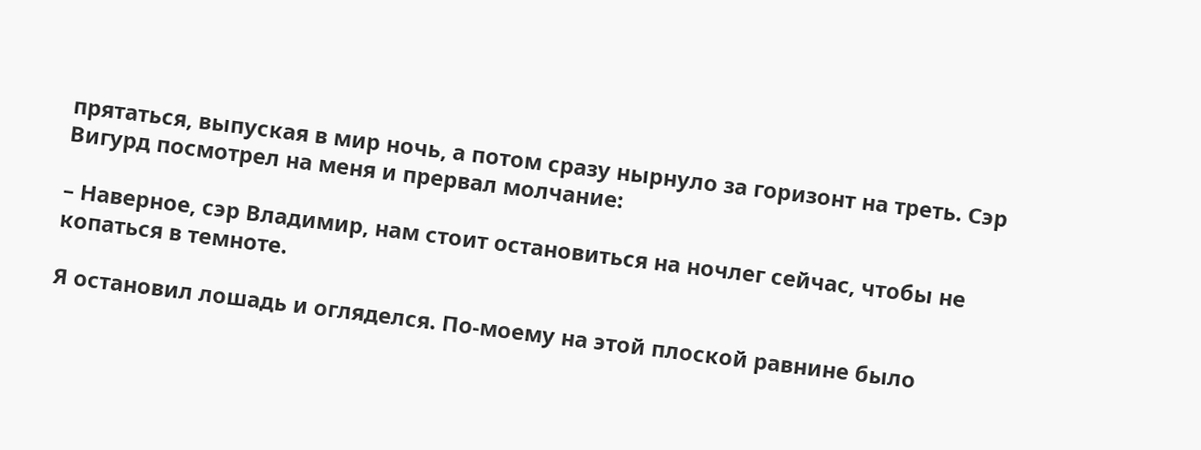прятаться, выпуская в мир ночь, а потом сразу нырнуло за горизонт на треть. Сэр Вигурд посмотрел на меня и прервал молчание:

– Наверное, сэр Владимир, нам стоит остановиться на ночлег сейчас, чтобы не копаться в темноте.

Я остановил лошадь и огляделся. По-моему на этой плоской равнине было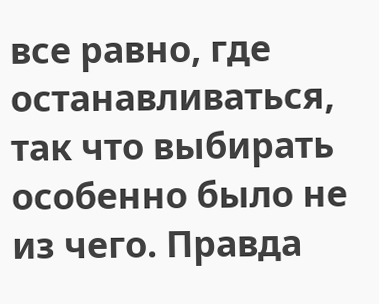все равно, где останавливаться, так что выбирать особенно было не из чего. Правда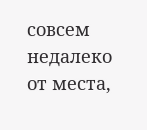совсем недалеко от места,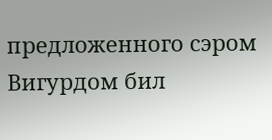предложенного сэром Вигурдом бил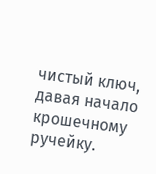чистый ключ, давая начало крошечному ручейку.